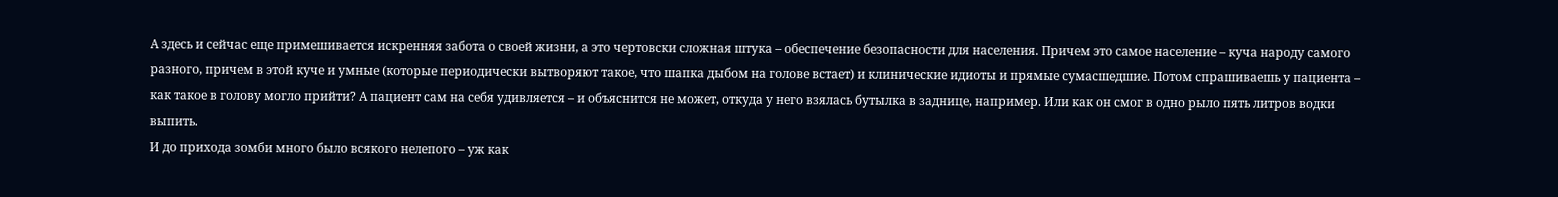А здесь и сейчас еще примешивается искренняя забота о своей жизни, а это чертовски сложная штука – обеспечение безопасности для населения. Причем это самое население – куча народу самого разного, причем в этой куче и умные (которые периодически вытворяют такое, что шапка дыбом на голове встает) и клинические идиоты и прямые сумасшедшие. Потом спрашиваешь у пациента – как такое в голову могло прийти? А пациент сам на себя удивляется – и объяснится не может, откуда у него взялась бутылка в заднице, например. Или как он смог в одно рыло пять литров водки выпить.
И до прихода зомби много было всякого нелепого – уж как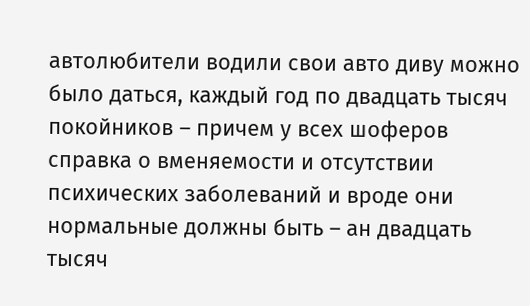автолюбители водили свои авто диву можно было даться, каждый год по двадцать тысяч покойников – причем у всех шоферов справка о вменяемости и отсутствии психических заболеваний и вроде они нормальные должны быть – ан двадцать тысяч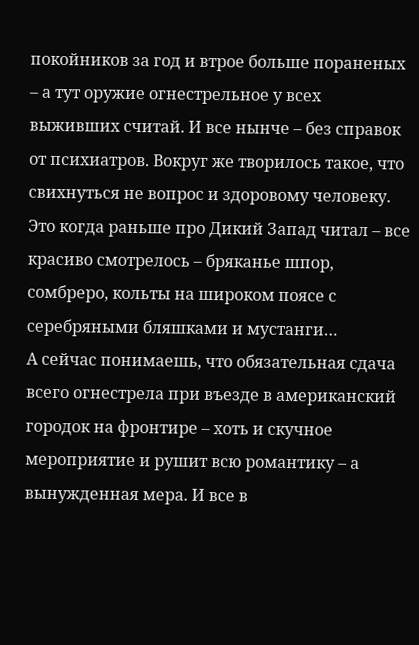покойников за год и втрое больше пораненых – а тут оружие огнестрельное у всех выживших считай. И все нынче – без справок от психиатров. Вокруг же творилось такое, что свихнуться не вопрос и здоровому человеку. Это когда раньше про Дикий Запад читал – все красиво смотрелось – бряканье шпор, сомбреро, кольты на широком поясе с серебряными бляшками и мустанги…
А сейчас понимаешь, что обязательная сдача всего огнестрела при въезде в американский городок на фронтире – хоть и скучное мероприятие и рушит всю романтику – а вынужденная мера. И все в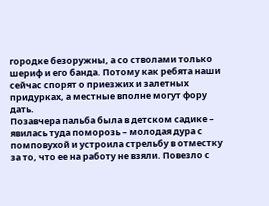городке безоружны, а со стволами только шериф и его банда. Потому как ребята наши сейчас спорят о приезжих и залетных придурках, а местные вполне могут фору дать.
Позавчера пальба была в детском садике – явилась туда поморозь – молодая дура с помповухой и устроила стрельбу в отместку за то, что ее на работу не взяли. Повезло с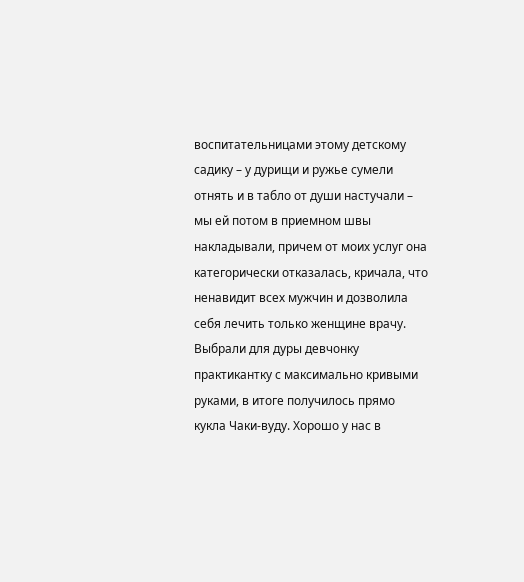воспитательницами этому детскому садику – у дурищи и ружье сумели отнять и в табло от души настучали – мы ей потом в приемном швы накладывали, причем от моих услуг она категорически отказалась, кричала, что ненавидит всех мужчин и дозволила себя лечить только женщине врачу. Выбрали для дуры девчонку практикантку с максимально кривыми руками, в итоге получилось прямо кукла Чаки-вуду. Хорошо у нас в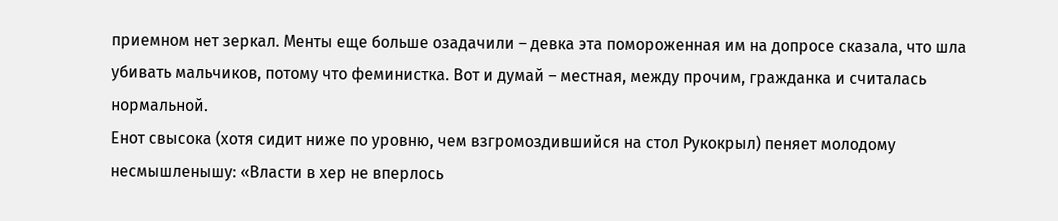приемном нет зеркал. Менты еще больше озадачили – девка эта помороженная им на допросе сказала, что шла убивать мальчиков, потому что феминистка. Вот и думай – местная, между прочим, гражданка и считалась нормальной.
Енот свысока (хотя сидит ниже по уровню, чем взгромоздившийся на стол Рукокрыл) пеняет молодому несмышленышу: «Власти в хер не вперлось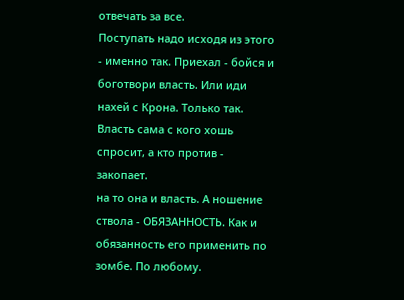отвечать за все.
Поступать надо исходя из этого - именно так. Приехал - бойся и боготвори власть. Или иди нахей с Крона. Только так. Власть сама с кого хошь спросит, а кто против - закопает.
на то она и власть. А ношение ствола - ОБЯЗАННОСТЬ. Как и обязанность его применить по зомбе. По любому.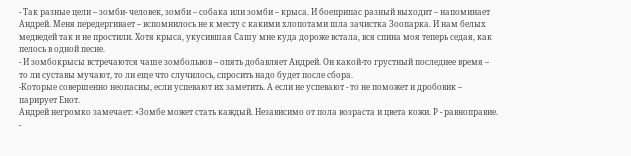- Так разные цели – зомби- человек, зомби – собака или зомби – крыса. И боеприпас разный выходит – напоминает Андрей. Меня передергивает – вспомнилось не к месту с какими хлопотами шла зачистка Зоопарка. И нам белых медведей так и не простили. Хотя крыса, укусившая Сашу мне куда дороже встала, вся спина моя теперь седая, как пелось в одной песне.
- И зомбокрысы встречаются чаше зомбольвов – опять добавляет Андрей. Он какой-то грустный последнее время – то ли суставы мучают, то ли еще что случилось, спросить надо будет после сбора.
-Которые совершенно неопасны, если успевают их заметить. А если не успевают - то не поможет и дробовик – парирует Енот.
Андрей негромко замечает: «Зомбе может стать каждый. Независимо от пола возраста и цвета кожи. Р - равноправие.
-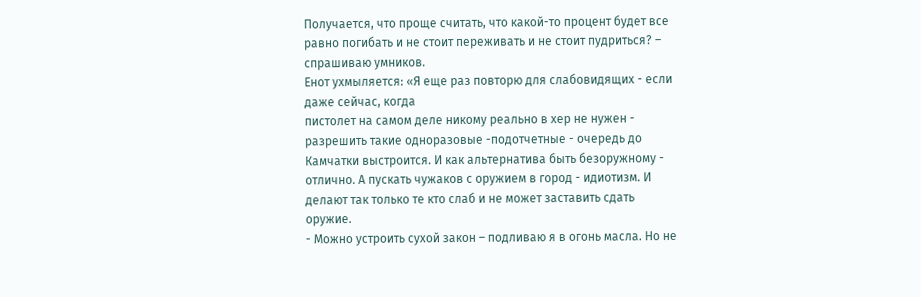Получается, что проще считать, что какой-то процент будет все равно погибать и не стоит переживать и не стоит пудриться? – спрашиваю умников.
Енот ухмыляется: «Я еще раз повторю для слабовидящих - если даже сейчас, когда
пистолет на самом деле никому реально в хер не нужен - разрешить такие одноразовые -подотчетные - очередь до Камчатки выстроится. И как альтернатива быть безоружному - отлично. А пускать чужаков с оружием в город - идиотизм. И делают так только те кто слаб и не может заставить сдать оружие.
- Можно устроить сухой закон – подливаю я в огонь масла. Но не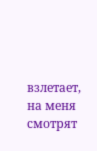взлетает, на меня смотрят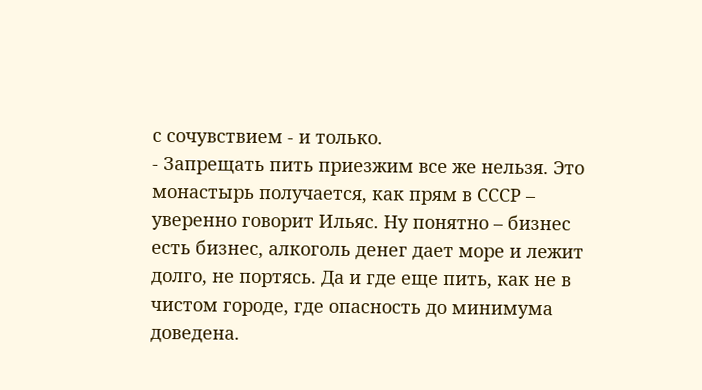с сочувствием - и только.
- Запрещать пить приезжим все же нельзя. Это монастырь получается, как прям в СССР – уверенно говорит Ильяс. Ну понятно – бизнес есть бизнес, алкоголь денег дает море и лежит долго, не портясь. Да и где еще пить, как не в чистом городе, где опасность до минимума доведена.